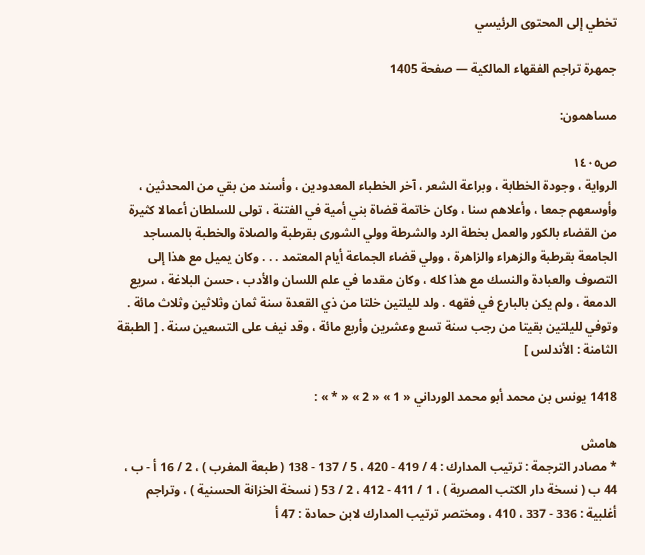تخطي إلى المحتوى الرئيسي

جمهرة تراجم الفقهاء المالكية — صفحة 1405

مساهمون:

ص١٤٠٥
الرواية ، وجودة الخطابة ، وبراعة الشعر ، آخر الخطباء المعدودين ، وأسند من بقي من المحدثين ، وأوسعهم جمعا ، وأعلاهم سنا ، وكان خاتمة قضاة بني أمية في الفتنة ، تولى للسلطان أعمالا كثيرة من القضاء بالكور والعمل بخطة الرد والشرطة وولي الشورى بقرطبة والصلاة والخطبة بالمساجد الجامعة بقرطبة والزهراء والزاهرة ، وولي قضاء الجماعة أيام المعتمد . . . وكان يميل مع هذا إلى التصوف والعبادة والنسك مع هذا كله ، وكان مقدما في علم اللسان والأدب ، حسن البلاغة ، سريع الدمعة ، ولم يكن بالبارع في فقهه . ولد لليلتين خلتا من ذي القعدة سنة ثمان وثلاثين وثلاث مائة . وتوفي لليلتين بقيتا من رجب سنة تسع وعشرين وأربع مائة ، وقد نيف على التسعين سنة . [ الطبقة الثامنة : الأندلس ]

1418 يونس بن محمد أبو محمد الورداني « 1 » « 2 » « * » :

هامش
* مصادر الترجمة : ترتيب المدارك : 4 / 419 - 420 ، 5 / 137 - 138 ( طبعة المغرب ) ، 2 / 16 أ - ب ، 44 ب ( نسخة دار الكتب المصرية ) ، 1 / 411 - 412 ، 2 / 53 ( نسخة الخزانة الحسنية ) ، وتراجم أغلبية : 336 - 337 ، 410 ، ومختصر ترتيب المدارك لابن حمادة : 47 أ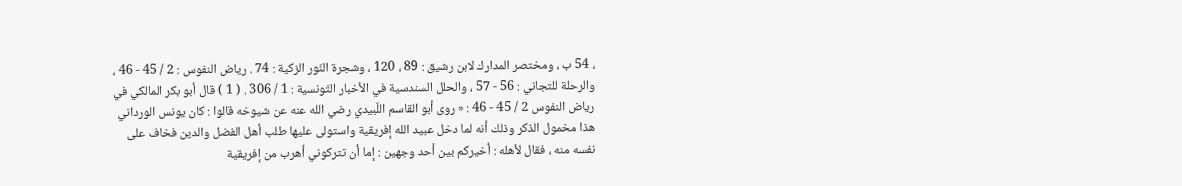، 54 ب ، ومختصر المدارك لابن رشيق : 89 ، 120 ، وشجرة النّور الزكية : 74 . رياض النفوس : 2 / 45 - 46 ، والرحلة للتجاني : 56 - 57 ، والحلل السندسية في الأخبار التّونسية : 1 / 306 . ( 1 ) قال أبو بكر المالكي في رياض النفوس 2 / 45 - 46 : « روى أبو القاسم اللّبيدي رضي الله عنه عن شيوخه قالوا : كان يونس الورداني هذا مخمول الذكر وذلك أنه لما دخل عبيد الله إفريقية واستولى عليها طلب أهل الفضل والدين فخاف على نفسه منه ، فقال لأهله : أخيركم بين أحد وجهين : إما أن تتركوني أهرب من إفريقية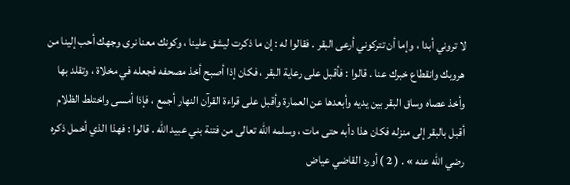لا تروني أبدا ، وإما أن تتركوني أرعى البقر . فقالوا له : إن ما ذكرت ليشق علينا ، وكونك معنا نرى وجهك أحب إلينا من هروبك وانقطاع خبرك عنا . قالوا : فأقبل على رعاية البقر ، فكان إذا أصبح أخذ مصحفه فجعله في مخلاة ، وتقلد بها وأخذ عصاه وساق البقر بين يديه وأبعدها عن العمارة وأقبل على قراءة القرآن النهار أجمع ، فإذا أمسى واختلط الظلام أقبل بالبقر إلى منزله فكان هذا دأبه حتى مات ، وسلمه الله تعالى من فتنة بني عبيد الله . قالوا : فهذا الذي أخمل ذكره رضي الله عنه » . ( 2 ) أورد القاضي عياض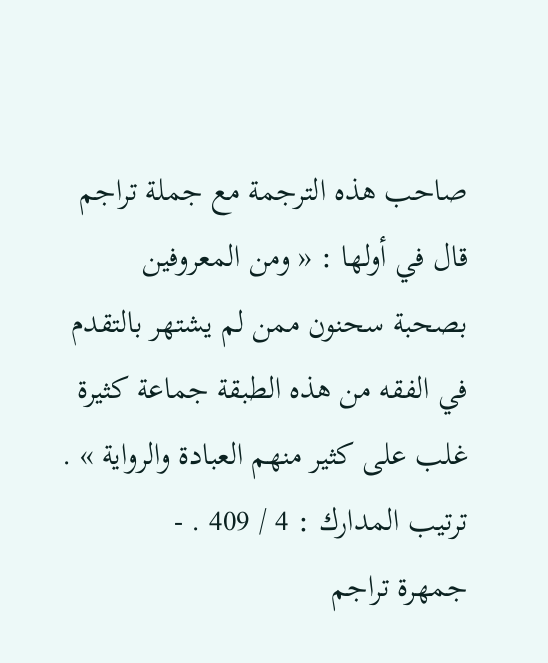صاحب هذه الترجمة مع جملة تراجم قال في أولها : « ومن المعروفين بصحبة سحنون ممن لم يشتهر بالتقدم في الفقه من هذه الطبقة جماعة كثيرة غلب على كثير منهم العبادة والرواية » . ترتيب المدارك : 4 / 409 . -
جمهرة تراجم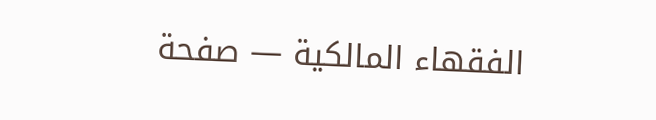الفقهاء المالكية — صفحة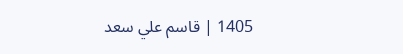1405 | قاسم علي سعد